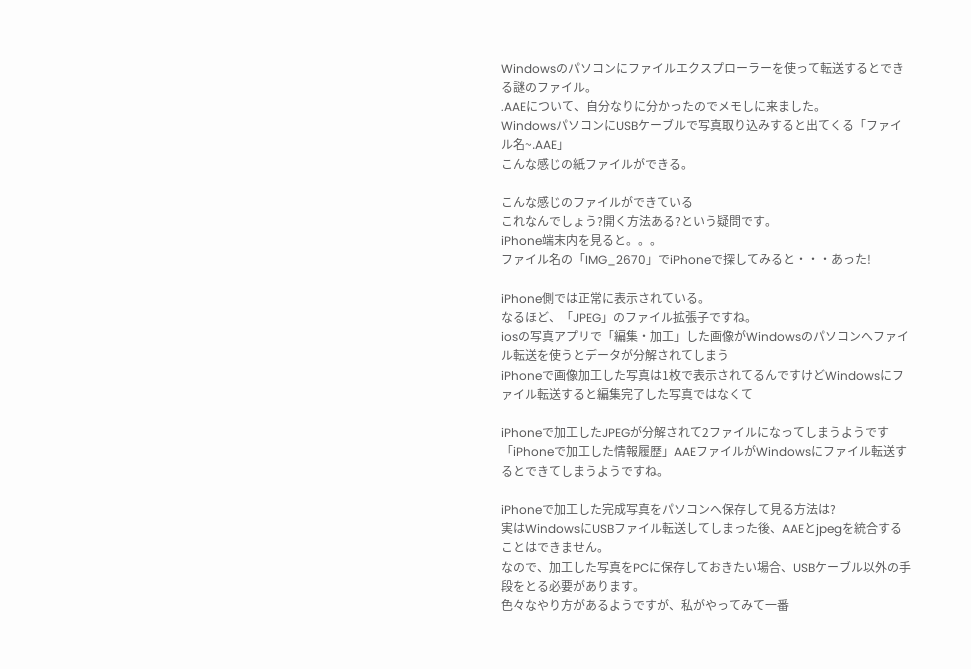Windowsのパソコンにファイルエクスプローラーを使って転送するとできる謎のファイル。
.AAEについて、自分なりに分かったのでメモしに来ました。
WindowsパソコンにUSBケーブルで写真取り込みすると出てくる「ファイル名~.AAE」
こんな感じの紙ファイルができる。

こんな感じのファイルができている
これなんでしょう?開く方法ある?という疑問です。
iPhone端末内を見ると。。。
ファイル名の「IMG_2670」でiPhoneで探してみると・・・あった!

iPhone側では正常に表示されている。
なるほど、「JPEG」のファイル拡張子ですね。
iosの写真アプリで「編集・加工」した画像がWindowsのパソコンへファイル転送を使うとデータが分解されてしまう
iPhoneで画像加工した写真は1枚で表示されてるんですけどWindowsにファイル転送すると編集完了した写真ではなくて

iPhoneで加工したJPEGが分解されて2ファイルになってしまうようです
「iPhoneで加工した情報履歴」AAEファイルがWindowsにファイル転送するとできてしまうようですね。

iPhoneで加工した完成写真をパソコンへ保存して見る方法は?
実はWindowsにUSBファイル転送してしまった後、AAEとjpegを統合することはできません。
なので、加工した写真をPCに保存しておきたい場合、USBケーブル以外の手段をとる必要があります。
色々なやり方があるようですが、私がやってみて一番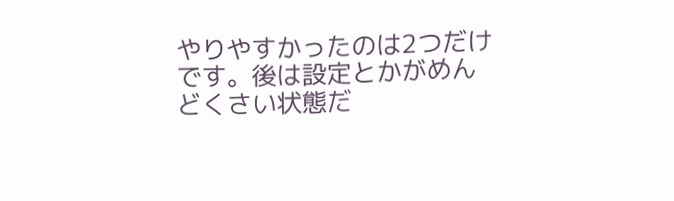やりやすかったのは2つだけです。後は設定とかがめんどくさい状態だ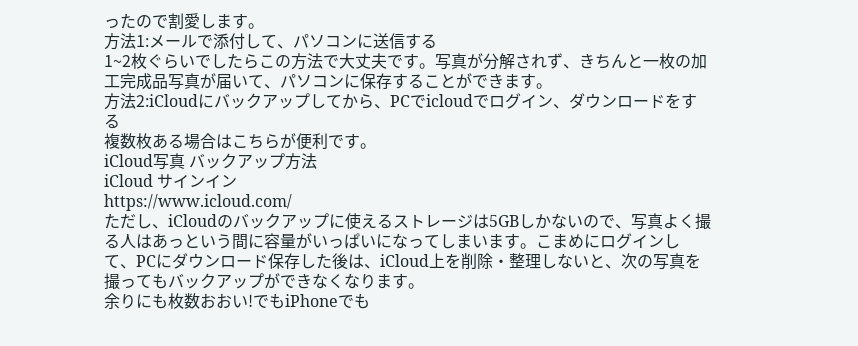ったので割愛します。
方法1:メールで添付して、パソコンに送信する
1~2枚ぐらいでしたらこの方法で大丈夫です。写真が分解されず、きちんと一枚の加工完成品写真が届いて、パソコンに保存することができます。
方法2:iCloudにバックアップしてから、PCでicloudでログイン、ダウンロードをする
複数枚ある場合はこちらが便利です。
iCloud写真 バックアップ方法
iCloud サインイン
https://www.icloud.com/
ただし、iCloudのバックアップに使えるストレージは5GBしかないので、写真よく撮る人はあっという間に容量がいっぱいになってしまいます。こまめにログインして、PCにダウンロード保存した後は、iCloud上を削除・整理しないと、次の写真を撮ってもバックアップができなくなります。
余りにも枚数おおい!でもiPhoneでも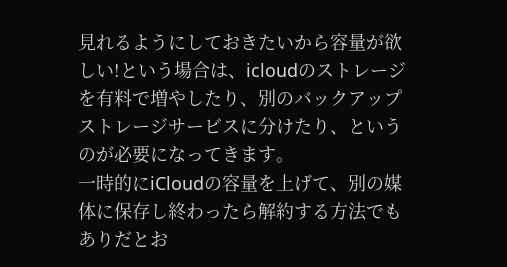見れるようにしておきたいから容量が欲しい!という場合は、icloudのストレージを有料で増やしたり、別のバックアップストレージサービスに分けたり、というのが必要になってきます。
一時的にiCloudの容量を上げて、別の媒体に保存し終わったら解約する方法でもありだとお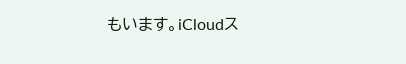もいます。iCloudス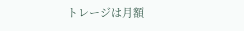トレージは月額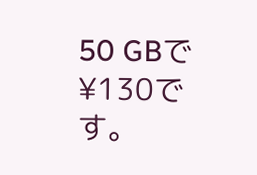50 GBで¥130です。